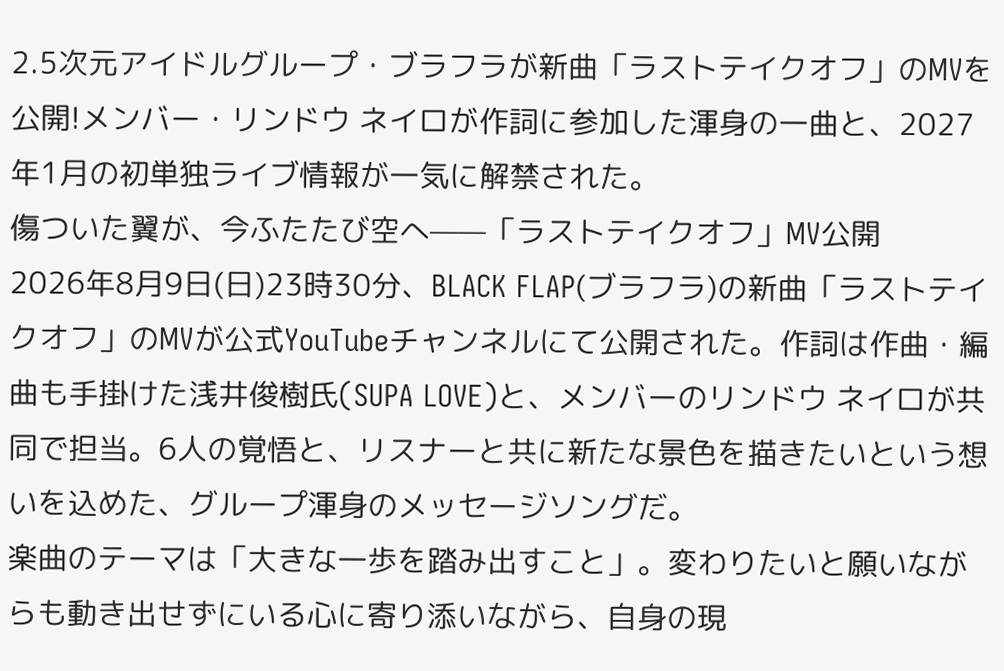2.5次元アイドルグループ・ブラフラが新曲「ラストテイクオフ」のMVを公開!メンバー・リンドウ ネイロが作詞に参加した渾身の一曲と、2027年1月の初単独ライブ情報が一気に解禁された。
傷ついた翼が、今ふたたび空へ——「ラストテイクオフ」MV公開
2026年8月9日(日)23時30分、BLACK FLAP(ブラフラ)の新曲「ラストテイクオフ」のMVが公式YouTubeチャンネルにて公開された。作詞は作曲・編曲も手掛けた浅井俊樹氏(SUPA LOVE)と、メンバーのリンドウ ネイロが共同で担当。6人の覚悟と、リスナーと共に新たな景色を描きたいという想いを込めた、グループ渾身のメッセージソングだ。
楽曲のテーマは「大きな一歩を踏み出すこと」。変わりたいと願いながらも動き出せずにいる心に寄り添いながら、自身の現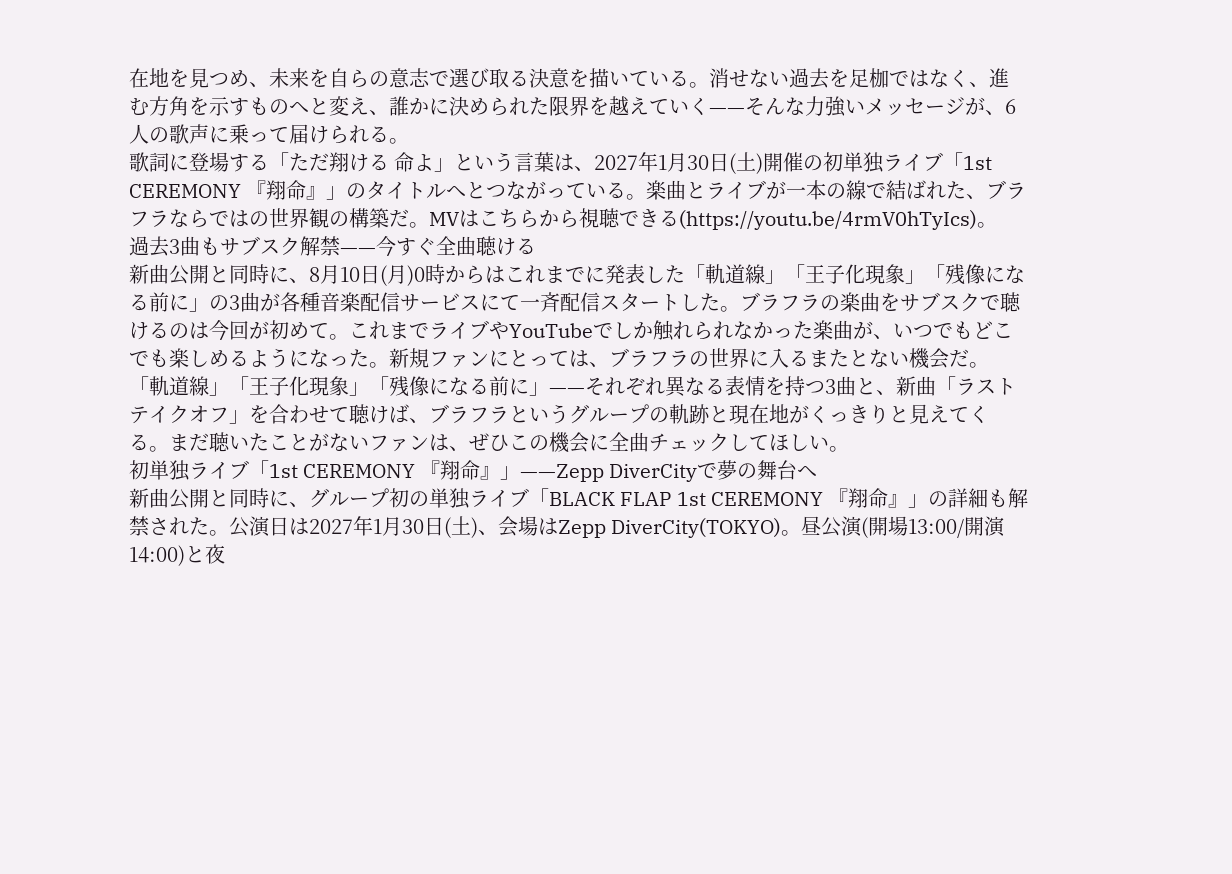在地を見つめ、未来を自らの意志で選び取る決意を描いている。消せない過去を足枷ではなく、進む方角を示すものへと変え、誰かに決められた限界を越えていく——そんな力強いメッセージが、6人の歌声に乗って届けられる。
歌詞に登場する「ただ翔ける 命よ」という言葉は、2027年1月30日(土)開催の初単独ライブ「1st CEREMONY 『翔命』」のタイトルへとつながっている。楽曲とライブが一本の線で結ばれた、ブラフラならではの世界観の構築だ。MVはこちらから視聴できる(https://youtu.be/4rmV0hTyIcs)。
過去3曲もサブスク解禁——今すぐ全曲聴ける
新曲公開と同時に、8月10日(月)0時からはこれまでに発表した「軌道線」「王子化現象」「残像になる前に」の3曲が各種音楽配信サービスにて一斉配信スタートした。ブラフラの楽曲をサブスクで聴けるのは今回が初めて。これまでライブやYouTubeでしか触れられなかった楽曲が、いつでもどこでも楽しめるようになった。新規ファンにとっては、ブラフラの世界に入るまたとない機会だ。
「軌道線」「王子化現象」「残像になる前に」——それぞれ異なる表情を持つ3曲と、新曲「ラストテイクオフ」を合わせて聴けば、ブラフラというグループの軌跡と現在地がくっきりと見えてくる。まだ聴いたことがないファンは、ぜひこの機会に全曲チェックしてほしい。
初単独ライブ「1st CEREMONY 『翔命』」——Zepp DiverCityで夢の舞台へ
新曲公開と同時に、グループ初の単独ライブ「BLACK FLAP 1st CEREMONY 『翔命』」の詳細も解禁された。公演日は2027年1月30日(土)、会場はZepp DiverCity(TOKYO)。昼公演(開場13:00/開演14:00)と夜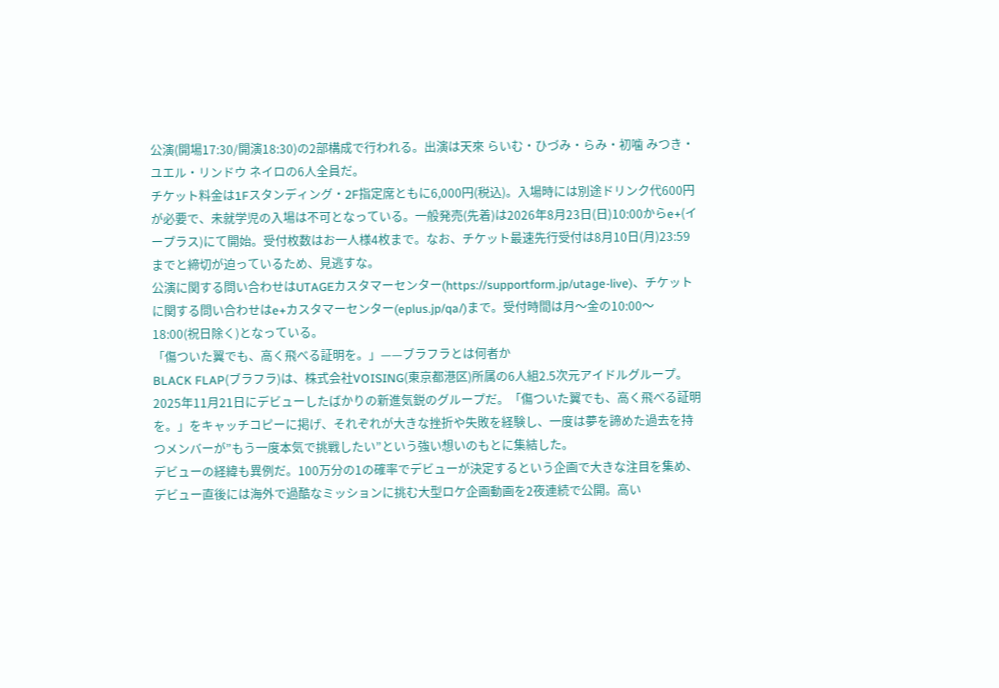公演(開場17:30/開演18:30)の2部構成で行われる。出演は天來 らいむ・ひづみ・らみ・初噛 みつき・ユエル・リンドウ ネイロの6人全員だ。
チケット料金は1Fスタンディング・2F指定席ともに6,000円(税込)。入場時には別途ドリンク代600円が必要で、未就学児の入場は不可となっている。一般発売(先着)は2026年8月23日(日)10:00からe+(イープラス)にて開始。受付枚数はお一人様4枚まで。なお、チケット最速先行受付は8月10日(月)23:59までと締切が迫っているため、見逃すな。
公演に関する問い合わせはUTAGEカスタマーセンター(https://supportform.jp/utage-live)、チケットに関する問い合わせはe+カスタマーセンター(eplus.jp/qa/)まで。受付時間は月〜金の10:00〜18:00(祝日除く)となっている。
「傷ついた翼でも、高く飛べる証明を。」——ブラフラとは何者か
BLACK FLAP(ブラフラ)は、株式会社VOISING(東京都港区)所属の6人組2.5次元アイドルグループ。2025年11月21日にデビューしたばかりの新進気鋭のグループだ。「傷ついた翼でも、高く飛べる証明を。」をキャッチコピーに掲げ、それぞれが大きな挫折や失敗を経験し、一度は夢を諦めた過去を持つメンバーが”もう一度本気で挑戦したい”という強い想いのもとに集結した。
デビューの経緯も異例だ。100万分の1の確率でデビューが決定するという企画で大きな注目を集め、デビュー直後には海外で過酷なミッションに挑む大型ロケ企画動画を2夜連続で公開。高い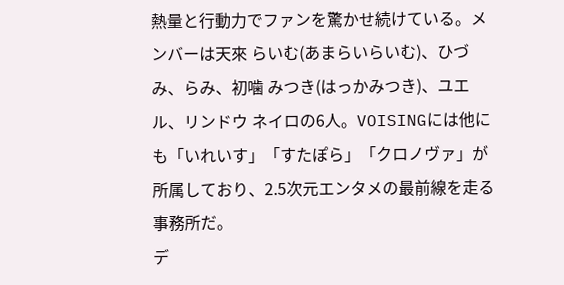熱量と行動力でファンを驚かせ続けている。メンバーは天來 らいむ(あまらいらいむ)、ひづみ、らみ、初噛 みつき(はっかみつき)、ユエル、リンドウ ネイロの6人。VOISINGには他にも「いれいす」「すたぽら」「クロノヴァ」が所属しており、2.5次元エンタメの最前線を走る事務所だ。
デ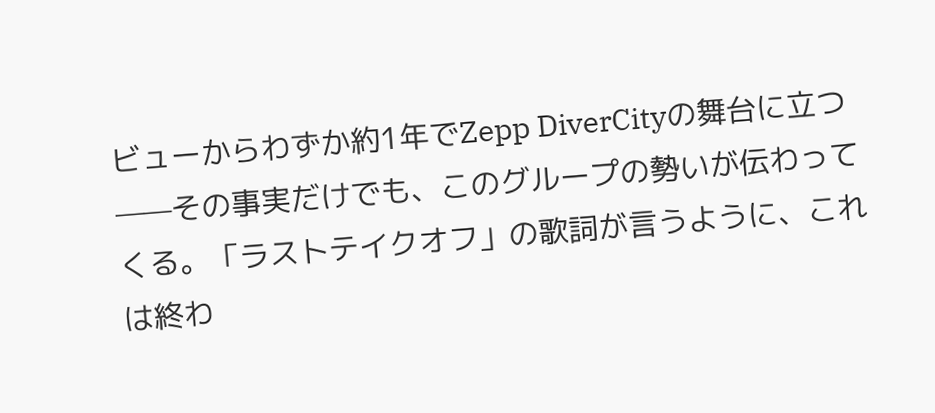ビューからわずか約1年でZepp DiverCityの舞台に立つ——その事実だけでも、このグループの勢いが伝わってくる。「ラストテイクオフ」の歌詞が言うように、これは終わ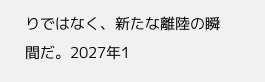りではなく、新たな離陸の瞬間だ。2027年1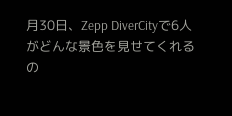月30日、Zepp DiverCityで6人がどんな景色を見せてくれるの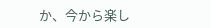か、今から楽し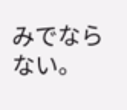みでならない。